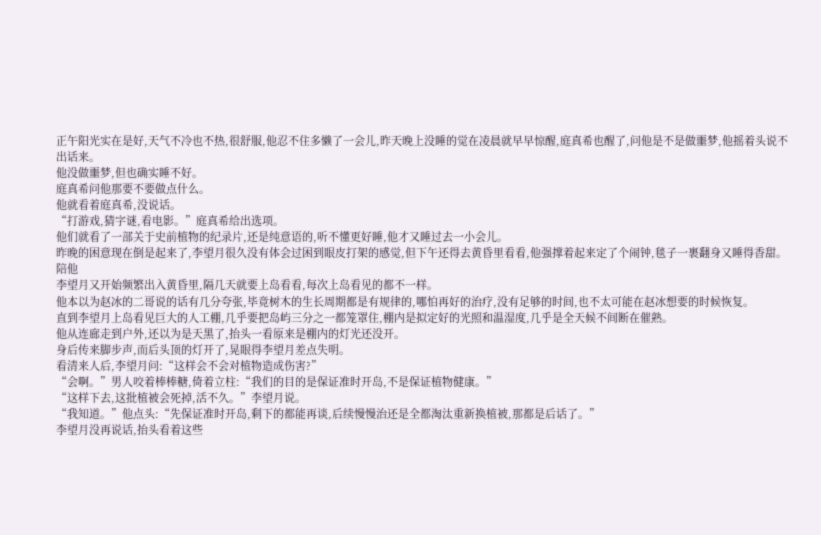正午阳光实在是好,天气不冷也不热,很舒服,他忍不住多懒了一会儿,昨天晚上没睡的觉在凌晨就早早惊醒,庭真希也醒了,问他是不是做噩梦,他摇着头说不出话来。
他没做噩梦,但也确实睡不好。
庭真希问他那要不要做点什么。
他就看着庭真希,没说话。
“打游戏,猜字谜,看电影。”庭真希给出选项。
他们就看了一部关于史前植物的纪录片,还是纯意语的,听不懂更好睡,他才又睡过去一小会儿。
昨晚的困意现在倒是起来了,李望月很久没有体会过困到眼皮打架的感觉,但下午还得去黄昏里看看,他强撑着起来定了个闹钟,毯子一裹翻身又睡得香甜。
陪他
李望月又开始频繁出入黄昏里,隔几天就要上岛看看,每次上岛看见的都不一样。
他本以为赵冰的二哥说的话有几分夸张,毕竟树木的生长周期都是有规律的,哪怕再好的治疗,没有足够的时间,也不太可能在赵冰想要的时候恢复。
直到李望月上岛看见巨大的人工棚,几乎要把岛屿三分之一都笼罩住,棚内是拟定好的光照和温湿度,几乎是全天候不间断在催熟。
他从连廊走到户外,还以为是天黑了,抬头一看原来是棚内的灯光还没开。
身后传来脚步声,而后头顶的灯开了,晃眼得李望月差点失明。
看清来人后,李望月问:“这样会不会对植物造成伤害?”
“会啊。”男人咬着棒棒糖,倚着立柱:“我们的目的是保证准时开岛,不是保证植物健康。”
“这样下去,这批植被会死掉,活不久。”李望月说。
“我知道。”他点头:“先保证准时开岛,剩下的都能再谈,后续慢慢治还是全都淘汰重新换植被,那都是后话了。”
李望月没再说话,抬头看着这些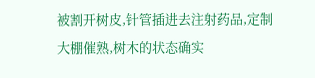被割开树皮,针管插进去注射药品,定制大棚催熟,树木的状态确实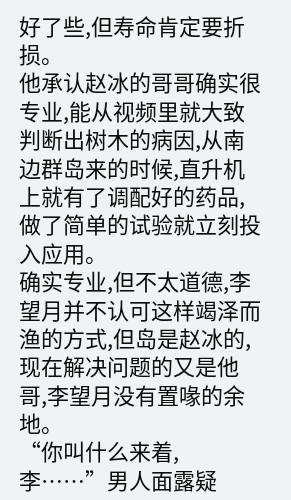好了些,但寿命肯定要折损。
他承认赵冰的哥哥确实很专业,能从视频里就大致判断出树木的病因,从南边群岛来的时候,直升机上就有了调配好的药品,做了简单的试验就立刻投入应用。
确实专业,但不太道德,李望月并不认可这样竭泽而渔的方式,但岛是赵冰的,现在解决问题的又是他哥,李望月没有置喙的余地。
“你叫什么来着,李……”男人面露疑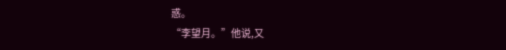惑。
“李望月。”他说,又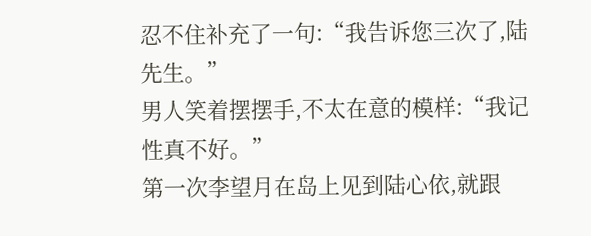忍不住补充了一句:“我告诉您三次了,陆先生。”
男人笑着摆摆手,不太在意的模样:“我记性真不好。”
第一次李望月在岛上见到陆心依,就跟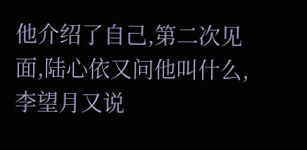他介绍了自己,第二次见面,陆心依又问他叫什么,李望月又说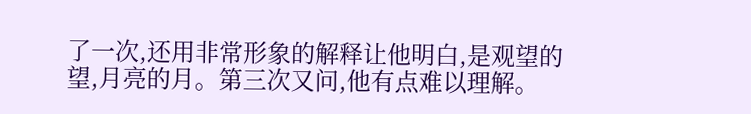了一次,还用非常形象的解释让他明白,是观望的望,月亮的月。第三次又问,他有点难以理解。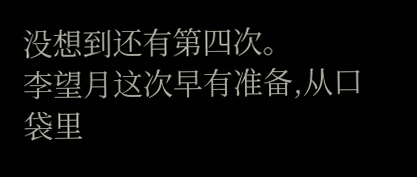没想到还有第四次。
李望月这次早有准备,从口袋里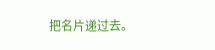把名片递过去。